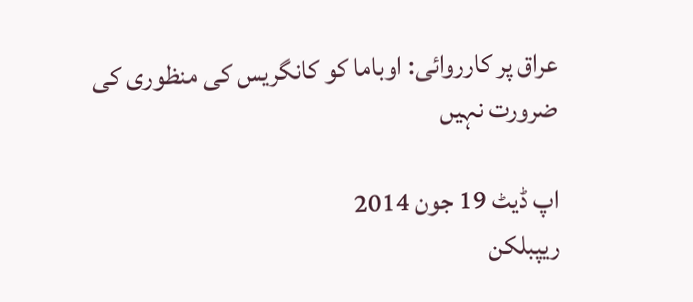عراق پر کارروائی: اوباما کو کانگریس کی منظوری کی ضرورت نہیں

اپ ڈیٹ 19 جون 2014
ریپبلکن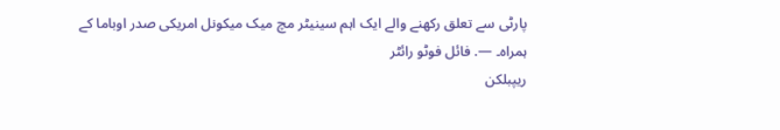پارٹی سے تعلق رکھنے والے ایک اہم سینیٹر مچ میک میکونل امریکی صدر اوباما کے ہمراہ۔ —. فائل فوٹو رائٹر
ریپبلکن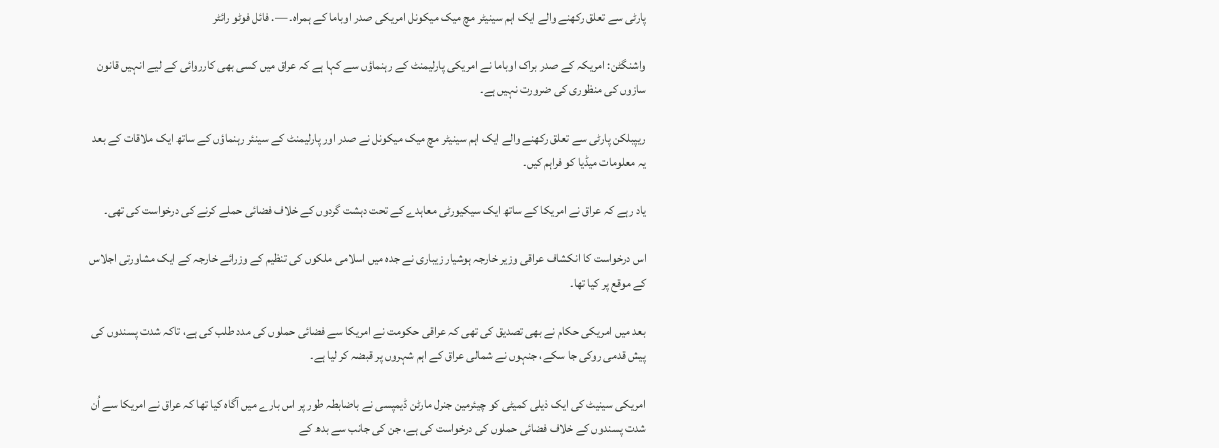پارٹی سے تعلق رکھنے والے ایک اہم سینیٹر مچ میک میکونل امریکی صدر اوباما کے ہمراہ۔ —. فائل فوٹو رائٹر

واشنگٹن: امریکہ کے صدر براک اوباما نے امریکی پارلیمنٹ کے رہنماؤں سے کہا ہے کہ عراق میں کسی بھی کارروائی کے لیے انہیں قانون سازوں کی منظوری کی ضرورت نہیں ہے۔

ریپبلکن پارٹی سے تعلق رکھنے والے ایک اہم سینیٹر مچ میک میکونل نے صدر اور پارلیمنٹ کے سینئر رہنماؤں کے ساتھ ایک ملاقات کے بعد یہ معلومات میڈیا کو فراہم کیں۔

یاد رہے کہ عراق نے امریکا کے ساتھ ایک سیکیورٹی معاہدے کے تحت دہشت گردوں کے خلاف فضائی حملے کرنے کی درخواست کی تھی۔

اس درخواست کا انکشاف عراقی وزیر خارجہ ہوشیار زیباری نے جدہ میں اسلامی ملکوں کی تنظیم کے وزرائے خارجہ کے ایک مشاورتی اجلاس کے موقع پر کیا تھا۔

بعد میں امریکی حکام نے بھی تصدیق کی تھی کہ عراقی حکومت نے امریکا سے فضائی حملوں کی مدد طلب کی ہے، تاکہ شدت پسندوں کی پیش قدمی روکی جا سکے، جنہوں نے شمالی عراق کے اہم شہروں پر قبضہ کر لیا ہے۔

امریکی سینیٹ کی ایک ذیلی کمیٹی کو چیئرمین جنرل مارٹن ڈیمپسی نے باضابطہ طور پر اس بارے میں آگاہ کیا تھا کہ عراق نے امریکا سے اُن شدت پسندوں کے خلاف فضائی حملوں کی درخواست کی ہے، جن کی جانب سے بدھ کے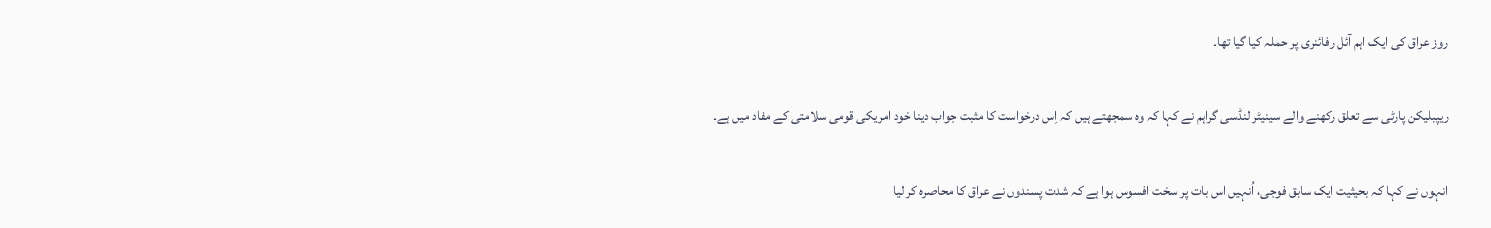روز عراق کی ایک اہم آئل رفائنری پر حملہ کیا گیا تھا۔

ریپبلیکن پارٹی سے تعلق رکھنے والے سینیٹر لنڈسی گراہم نے کہا کہ وہ سمجھتے ہیں کہ اِس درخواست کا مثبت جواب دینا خود امریکی قومی سلامتی کے مفاد میں ہے۔

انہوں نے کہا کہ بحیثیت ایک سابق فوجی، اُنہیں اس بات پر سخت افسوس ہوا ہے کہ شدت پسندوں نے عراق کا محاصرہ کر لیا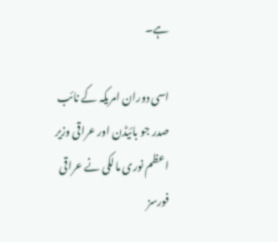ہے۔

اسی دوران امریکہ کے نائب صدر جو بائیڈن اور عراقی وزیر اعظم نوری مالکی نے عراقی فورسز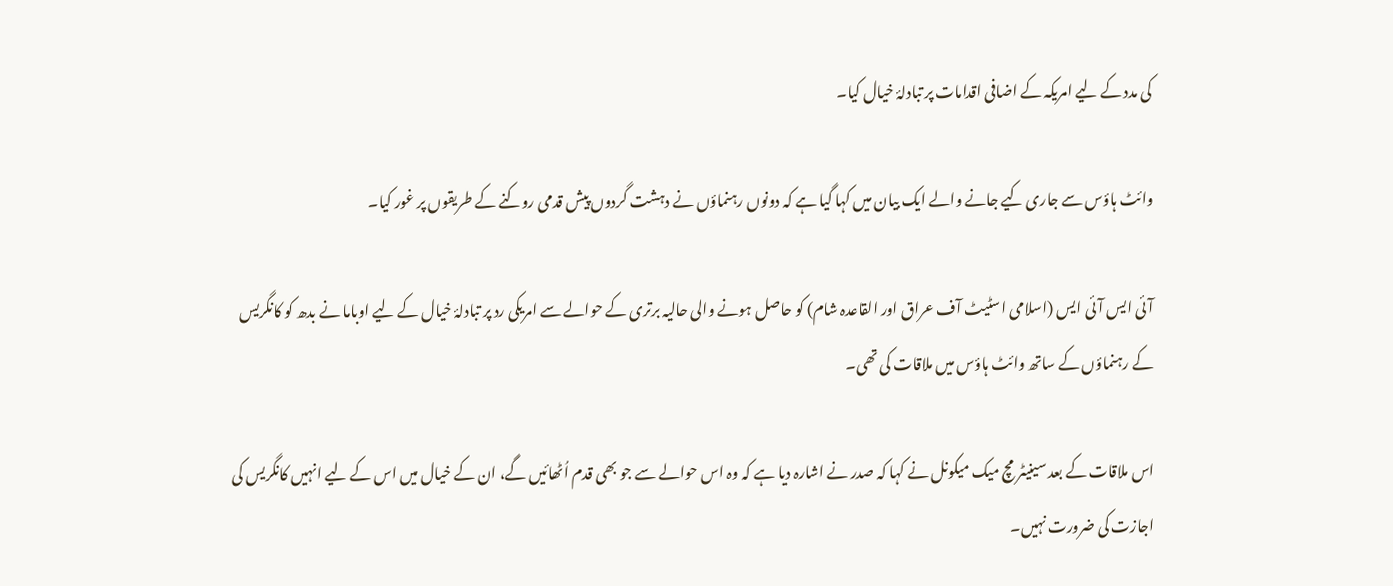کی مدد کے لیے امریکہ کے اضافی اقدامات پر تبادلۂ خیال کیا۔

وائٹ ہاؤس سے جاری کیے جانے والے ایک بیان میں کہا گیا ہے کہ دونوں رہنماؤں نے دہشت گردوں پیش قدمی روکنے کے طریقوں پر غور کیا۔

آئی ایس آئی ایس (اسلامی اسٹیٹ آف عراق اور القاعدہ شام) کو حاصل ہونے والی حالیہ برتری کے حوالے سے امریکی رد پر تبادلۂ خیال کے لیے اوباما نے بدھ کو کانگریس کے رہنماؤں کے ساتھ وائٹ ہاؤس میں ملاقات کی تھی۔

اس ملاقات کے بعد سینیٹر مچ میک میکونل نے کہا کہ صدر نے اشارہ دیا ہے کہ وہ اس حوالے سے جو بھی قدم اُٹھائیں گے، ان کے خیال میں اس کے لیے انہیں کانگریس کی اجازت کی ضرورت نہیں۔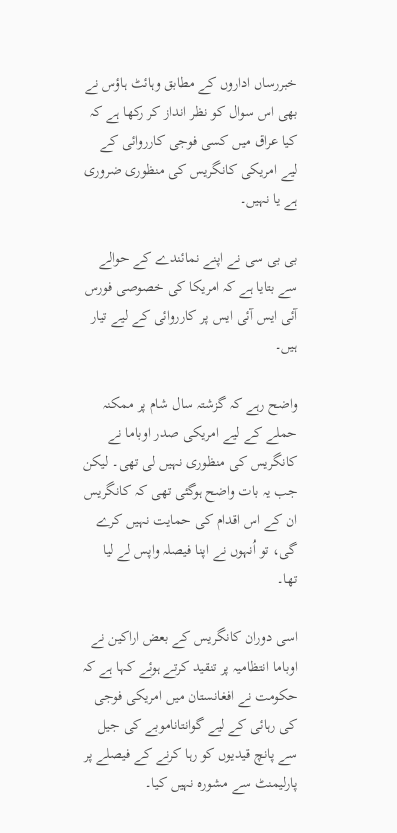خبررساں اداروں کے مطابق وہائٹ ہاؤس نے بھی اس سوال کو نظر انداز کر رکھا ہے کہ کیا عراق میں کسی فوجی کارروائی کے لیے امریکی کانگریس کی منظوری ضروری ہے یا نہیں۔

بی بی سی نے اپنے نمائندے کے حوالے سے بتایا ہے کہ امریکا کی خصوصی فورس آئی ایس آئی ایس پر کارروائی کے لیے تیار ہیں۔

واضح رہے کہ گزشتہ سال شام پر ممکنہ حملے کے لیے امریکی صدر اوباما نے کانگریس کی منظوری نہیں لی تھی۔ لیکن جب یہ بات واضح ہوگئی تھی کہ کانگریس ان کے اس اقدام کی حمایت نہیں کرے گی، تو اُنہوں نے اپنا فیصلہ واپس لے لیا تھا۔

اسی دوران کانگریس کے بعض اراکین نے اوباما انتظامیہ پر تنقید کرتے ہوئے کہا ہے کہ حکومت نے افغانستان میں امریکی فوجی کی رہائی کے لیے گوانتاناموبے کی جیل سے پانچ قیدیوں کو رہا کرنے کے فیصلے پر پارلیمنٹ سے مشورہ نہیں کیا۔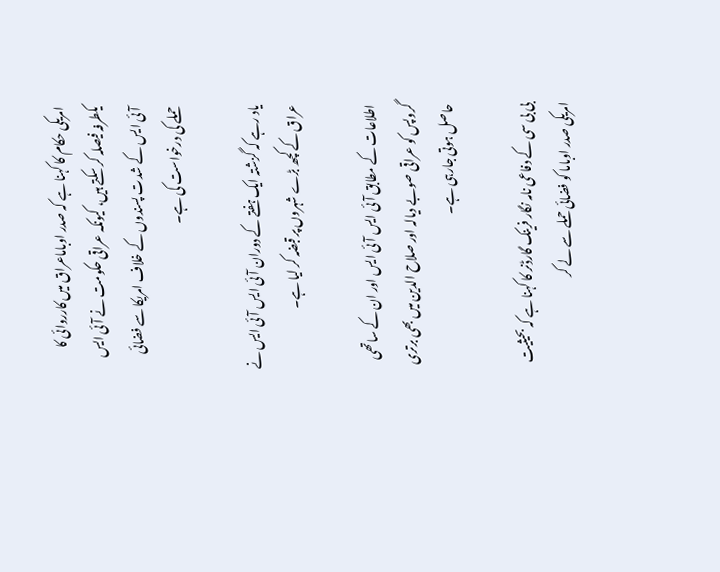امریکی حکام کا کہنا ہے کہ صدر اوباماعراق میں کارروائی کا یکطرفہ فیصلہ کر سکتے ہیں، کیونکہ عراقی حکومت نے آئی ایس آئی ایس کے شدت پسندوں کے خلاف امریکا سے فضائی حملے کی درخواست کی ہے۔

یاد رہے کہ گزشتہ ایک ہفتے کے دوران آئی ایس آئی ایس نے عراق کے کچھ بڑے شہروں پر قبضہ کر لیا ہے۔

اطلاعات کے مطابق آئی ایس آئی ایس اور ان کے ساتھی گروپس کو عراقی صوبے دیالہ اور صلاح الدین میں بھی برتری حاصل ہوتی جارہی ہے۔

بی بی سی کے دفاعی نامہ نگار فرینک گارڈنر کا کہنا ہے کہ بحیثیت امریکی صدر اوباما کو فضائی حملے سے لے کر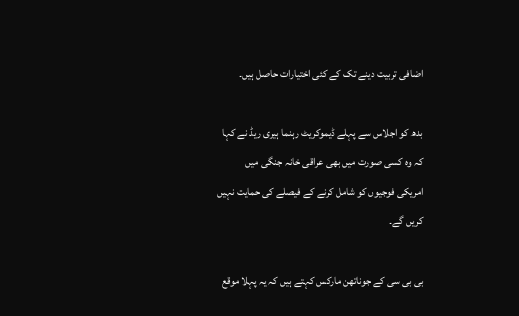اضافی تربیت دینے تک کے کئی اختیارات حاصل ہیں۔

بدھ کو اجلاس سے پہلے ڈیموکریٹ رہنما ہیری ریڈ نے کہا کہ وہ کسی صورت میں بھی عراقی خانہ جنگی میں امریکی فوجیوں کو شامل کرنے کے فیصلے کی حمایت نہیں کریں گے۔

بی بی سی کے جوناتھن مارکس کہتے ہیں کہ یہ پہلا موقع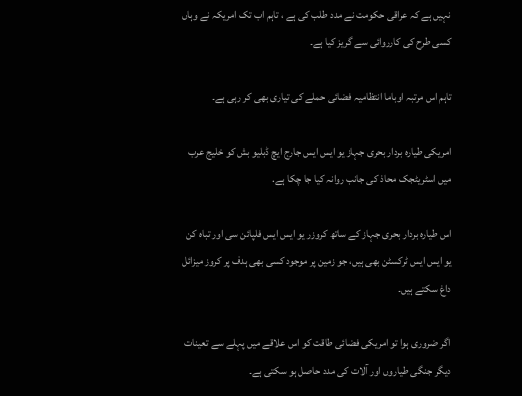نہیں ہے کہ عراقی حکومت نے مدد طلب کی ہے ، تاہم اب تک امریکہ نے وہاں کسی طرح کی کارروائی سے گریز کیا ہے۔

تاہم اس مرتبہ اوباما انتظامیہ فضائی حملے کی تیاری بھی کر رہی ہے۔

امریکی طیارہ بردار بحری جہاز یو ایس ایس جارج ایچ ڈبليو بش کو خلیج عرب میں اسٹریٹجک محاذ کی جانب روانہ کیا جا چکا ہے.

اس طیارہ بردار بحری جہاز کے ساتھ کروزر یو ایس ایس فلپائن سی اور تباہ کن یو ایس ایس ٹركسٹن بھی ہیں، جو زمین پر موجود کسی بھی ہدف پر کروز میزائل داغ سکتے ہیں۔

اگر ضروری ہوا تو امریکی فضائی طاقت کو اس علاقے میں پہلے سے تعینات دیگر جنگی طیاروں اور آلات کی مدد حاصل ہو سکتی ہے۔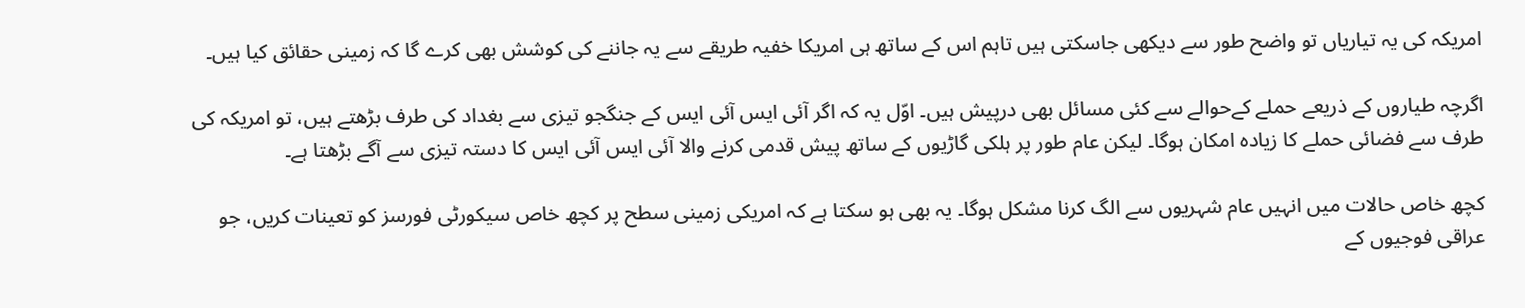امریکہ کی یہ تیاریاں تو واضح طور سے دیکھی جاسکتی ہیں تاہم اس کے ساتھ ہی امریکا خفیہ طریقے سے یہ جاننے کی کوشش بھی کرے گا کہ زمینی حقائق کیا ہیں۔

اگرچہ طیاروں کے ذریعے حملے کےحوالے سے کئی مسائل بھی درپیش ہیں۔ اوّل یہ کہ اگر آئی ایس آئی ایس کے جنگجو تیزی سے بغداد کی طرف بڑھتے ہیں، تو امریکہ کی طرف سے فضائی حملے کا زیادہ امکان ہوگا۔ لیکن عام طور پر ہلکی گاڑیوں کے ساتھ پیش قدمی کرنے والا آئی ایس آئی ایس کا دستہ تیزی سے آگے بڑھتا ہے۔

کچھ خاص حالات میں انہیں عام شہریوں سے الگ کرنا مشکل ہوگا۔ یہ بھی ہو سکتا ہے کہ امریکی زمینی سطح پر کچھ خاص سیکورٹی فورسز کو تعینات کریں، جو عراقی فوجیوں کے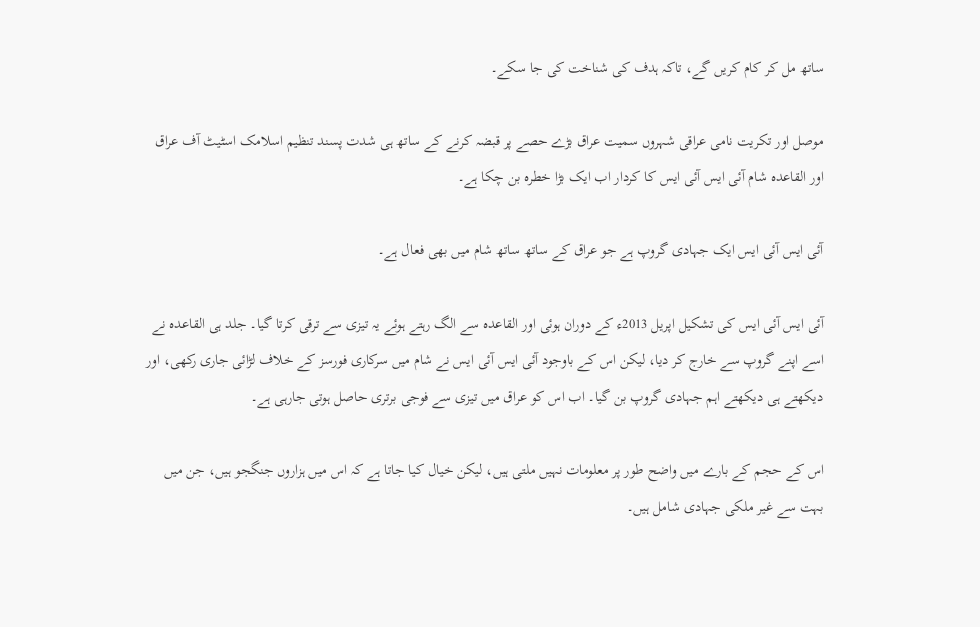ساتھ مل کر کام کریں گے، تاکہ ہدف کی شناخت کی جا سکے۔

موصل اور تكريت نامی عراقی شہروں سمیت عراق بڑے حصے پر قبضہ کرنے کے ساتھ ہی شدت پسند تنظیم اسلامک اسٹیٹ آف عراق اور القاعدہ شام آئی ایس آئی ایس کا کردار اب ایک بڑا خطرہ بن چکا ہے۔

آئی ایس آئی ایس ایک جہادی گروپ ہے جو عراق کے ساتھ ساتھ شام میں بھی فعال ہے۔

آئی ایس آئی ایس کی تشکیل اپریل 2013ء کے دوران ہوئی اور القاعدہ سے الگ رہتے ہوئے یہ تیزی سے ترقی کرتا گیا۔ جلد ہی القاعدہ نے اسے اپنے گروپ سے خارج کر دیا، لیکن اس کے باوجود آئی ایس آئی ایس نے شام میں سرکاری فورسز کے خلاف لڑائی جاری رکھی، اور دیکھتے ہی دیکھتے اہم جہادی گروپ بن گیا۔ اب اس کو عراق میں تیزی سے فوجی برتری حاصل ہوتی جارہی ہے۔

اس کے حجم کے بارے میں واضح طور پر معلومات نہیں ملتی ہیں، لیکن خیال کیا جاتا ہے کہ اس میں ہزاروں جنگجو ہیں، جن میں بہت سے غیر ملکی جہادی شامل ہیں۔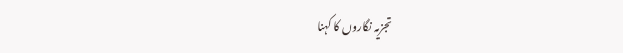تجزیہ نگاروں کا کہنا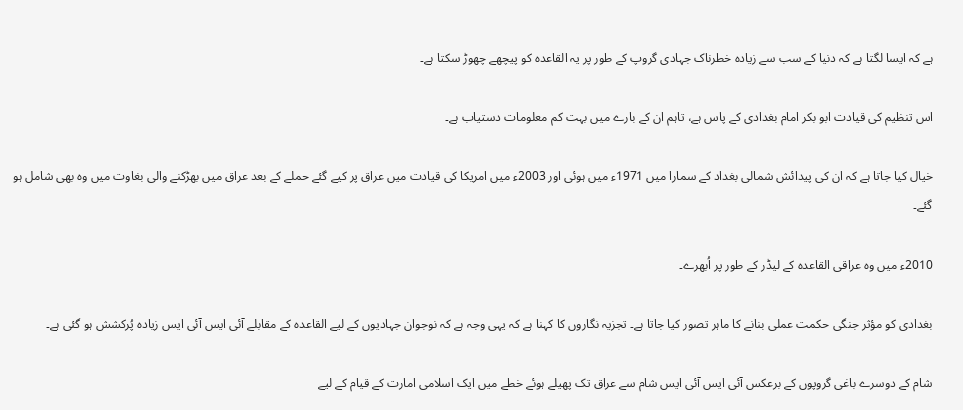ہے کہ ایسا لگتا ہے کہ دنیا کے سب سے زیادہ خطرناک جہادی گروپ کے طور پر یہ القاعدہ کو پیچھے چھوڑ سکتا ہے۔

اس تنظیم کی قیادت ابو بکر امام بغدادی کے پاس ہے، تاہم ان کے بارے میں بہت کم معلومات دستیاب ہے۔

خیال کیا جاتا ہے کہ ان کی پیدائش شمالی بغداد کے سمارا میں 1971ء میں ہوئی اور 2003ء میں امریکا کی قیادت میں عراق پر کیے گئے حملے کے بعد عراق میں بھڑکنے والی بغاوت میں وہ بھی شامل ہو گئے۔

2010ء میں وہ عراقی القاعدہ کے لیڈر کے طور پر اُبھرے۔

بغدادی کو مؤثر جنگی حکمت عملی بنانے کا ماہر تصور کیا جاتا ہے۔ تجزیہ نگاروں کا کہنا ہے کہ یہی وجہ ہے کہ نوجوان جہادیوں کے لیے القاعدہ کے مقابلے آئی ایس آئی ایس زیادہ پُرکشش ہو گئی ہے۔

شام کے دوسرے باغی گروپوں کے برعکس آئی ایس آئی ایس شام سے عراق تک پھیلے ہوئے خطے میں ایک اسلامی امارت کے قیام کے لیے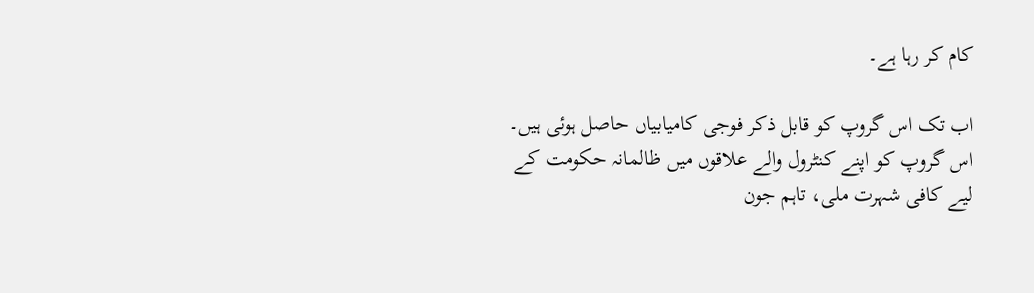کام کر رہا ہے۔

اب تک اس گروپ کو قابل ذکر فوجی کامیابیاں حاصل ہوئی ہیں۔ اس گروپ کو اپنے کنٹرول والے علاقوں میں ظالمانہ حکومت کے لیے کافی شہرت ملی، تاہم جون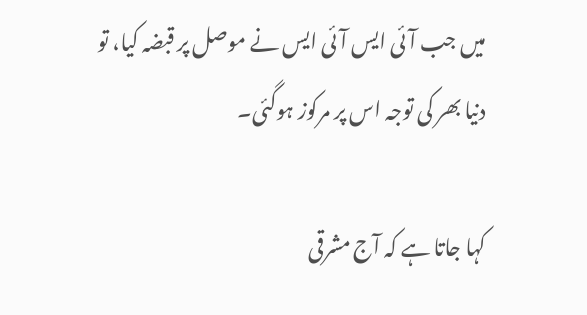میں جب آئی ایس آئی ایس نے موصل پر قبضہ کیا، تو دنیا بھر کی توجہ اس پر مرکوز ہوگئی۔

کہا جاتا ہے کہ آج مشرقی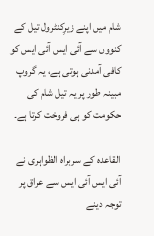شام میں اپنے زیرِکنٹرول تیل کے کنووں سے آئی ایس آئی ایس کو کافی آمدنی ہوتی ہے، یہ گروپ مبینہ طور پر یہ تیل شام کی حکومت کو ہی فروخت کرتا ہے۔

القاعدہ کے سربراہ الظواہری نے آئی ایس آئی ایس سے عراق پر توجہ دینے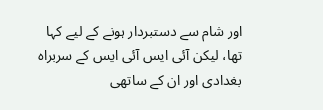اور شام سے دستبردار ہونے کے لیے کہا تھا، لیکن آئی ایس آئی ایس کے سربراہ بغدادی اور ان کے ساتھی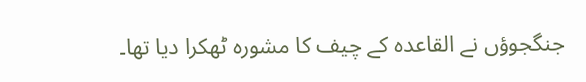جنگجوؤں نے القاعدہ کے چیف کا مشورہ ٹھکرا دیا تھا۔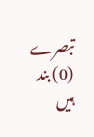تبصرے (0) بند ہیں